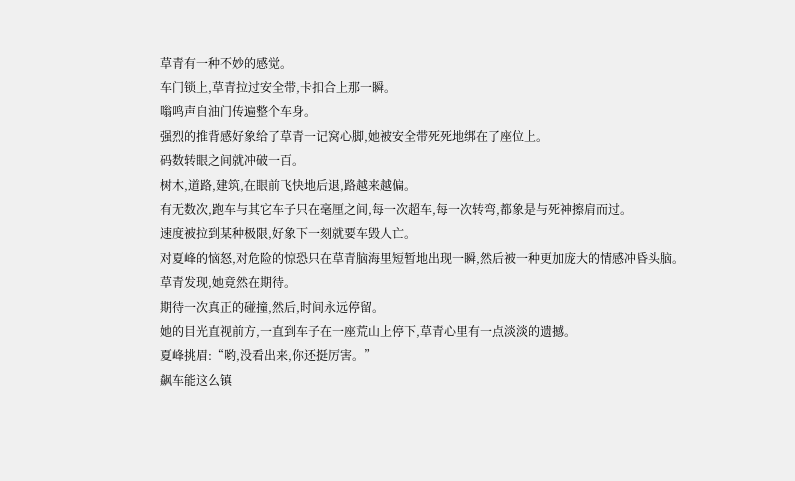草青有一种不妙的感觉。
车门锁上,草青拉过安全带,卡扣合上那一瞬。
嗡鸣声自油门传遍整个车身。
强烈的推背感好象给了草青一记窝心脚,她被安全带死死地绑在了座位上。
码数转眼之间就冲破一百。
树木,道路,建筑,在眼前飞快地后退,路越来越偏。
有无数次,跑车与其它车子只在毫厘之间,每一次超车,每一次转弯,都象是与死神擦肩而过。
速度被拉到某种极限,好象下一刻就要车毁人亡。
对夏峰的恼怒,对危险的惊恐只在草青脑海里短暂地出现一瞬,然后被一种更加庞大的情感冲昏头脑。
草青发现,她竟然在期待。
期待一次真正的碰撞,然后,时间永远停留。
她的目光直视前方,一直到车子在一座荒山上停下,草青心里有一点淡淡的遗撼。
夏峰挑眉:“哟,没看出来,你还挺厉害。”
飙车能这么镇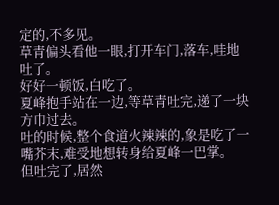定的,不多见。
草青偏头看他一眼,打开车门,落车,哇地吐了。
好好一顿饭,白吃了。
夏峰抱手站在一边,等草青吐完,递了一块方巾过去。
吐的时候,整个食道火辣辣的,象是吃了一嘴芥末,难受地想转身给夏峰一巴掌。
但吐完了,居然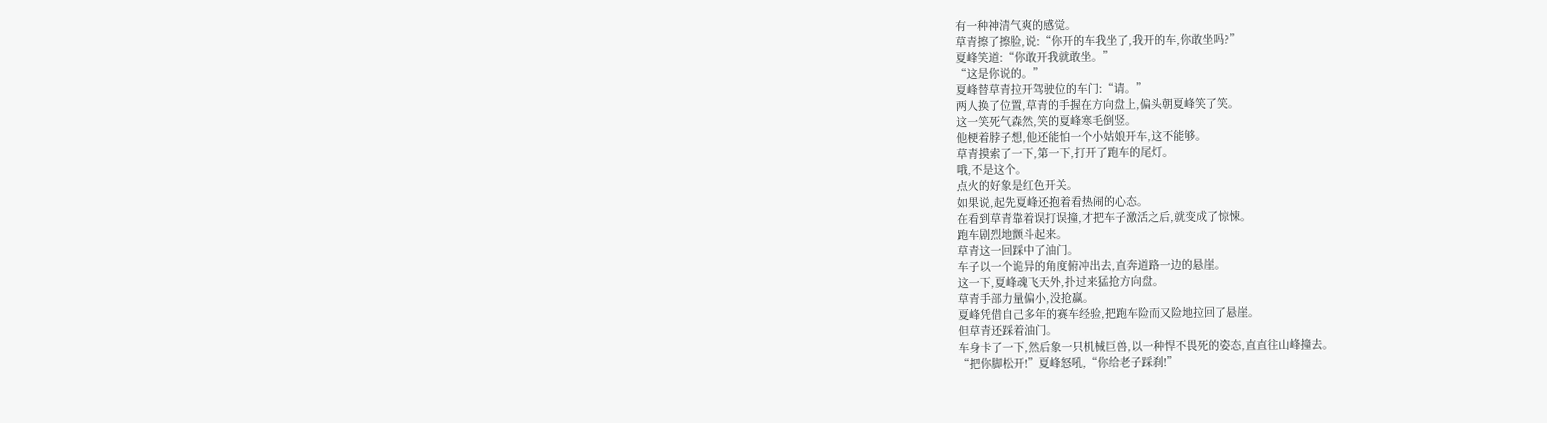有一种神清气爽的感觉。
草青擦了擦脸,说:“你开的车我坐了,我开的车,你敢坐吗?”
夏峰笑道:“你敢开我就敢坐。”
“这是你说的。”
夏峰替草青拉开驾驶位的车门:“请。”
两人换了位置,草青的手握在方向盘上,偏头朝夏峰笑了笑。
这一笑死气森然,笑的夏峰寒毛倒竖。
他梗着脖子想,他还能怕一个小姑娘开车,这不能够。
草青摸索了一下,第一下,打开了跑车的尾灯。
哦,不是这个。
点火的好象是红色开关。
如果说,起先夏峰还抱着看热闹的心态。
在看到草青靠着误打误撞,才把车子激活之后,就变成了惊悚。
跑车剧烈地颤斗起来。
草青这一回踩中了油门。
车子以一个诡异的角度俯冲出去,直奔道路一边的悬崖。
这一下,夏峰魂飞天外,扑过来猛抢方向盘。
草青手部力量偏小,没抢赢。
夏峰凭借自己多年的赛车经验,把跑车险而又险地拉回了悬崖。
但草青还踩着油门。
车身卡了一下,然后象一只机械巨兽,以一种悍不畏死的姿态,直直往山峰撞去。
“把你脚松开!”夏峰怒吼,“你给老子踩刹!”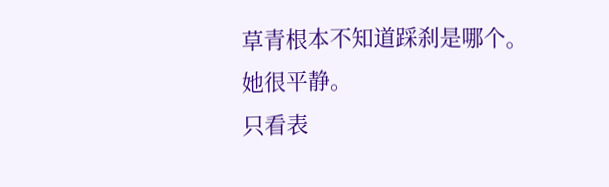草青根本不知道踩刹是哪个。
她很平静。
只看表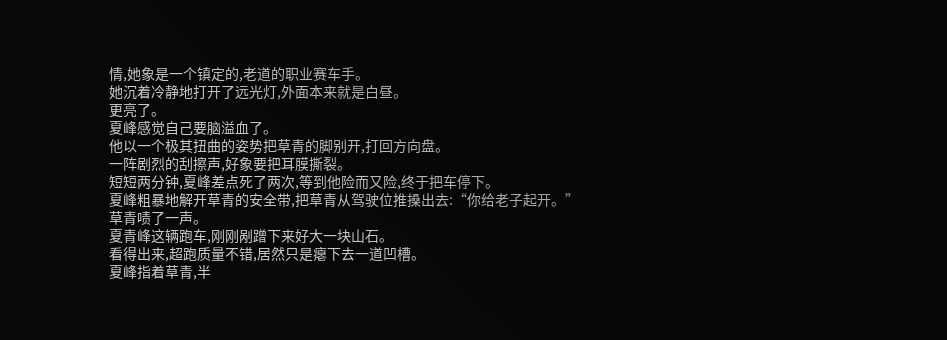情,她象是一个镇定的,老道的职业赛车手。
她沉着冷静地打开了远光灯,外面本来就是白昼。
更亮了。
夏峰感觉自己要脑溢血了。
他以一个极其扭曲的姿势把草青的脚别开,打回方向盘。
一阵剧烈的刮擦声,好象要把耳膜撕裂。
短短两分钟,夏峰差点死了两次,等到他险而又险,终于把车停下。
夏峰粗暴地解开草青的安全带,把草青从驾驶位推搡出去:“你给老子起开。”
草青啧了一声。
夏青峰这辆跑车,刚刚剐蹭下来好大一块山石。
看得出来,超跑质量不错,居然只是瘪下去一道凹槽。
夏峰指着草青,半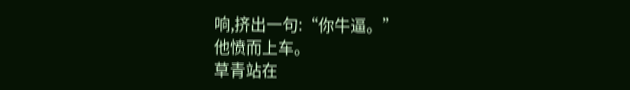响,挤出一句:“你牛逼。”
他愤而上车。
草青站在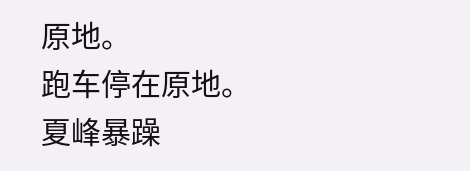原地。
跑车停在原地。
夏峰暴躁